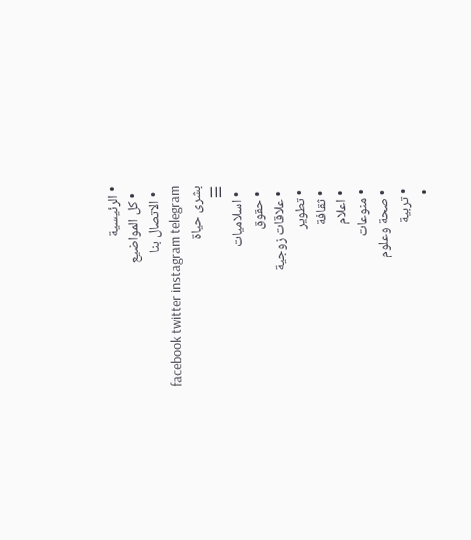• الرئيسية
  • كل المواضيع
  • الاتصال بنا
facebook twitter instagram telegram
بشرى حياة
☰
  • اسلاميات
  • حقوق
  • علاقات زوجية
  • تطوير
  • ثقافة
  • اعلام
  • منوعات
  • صحة وعلوم
  • تربية
  •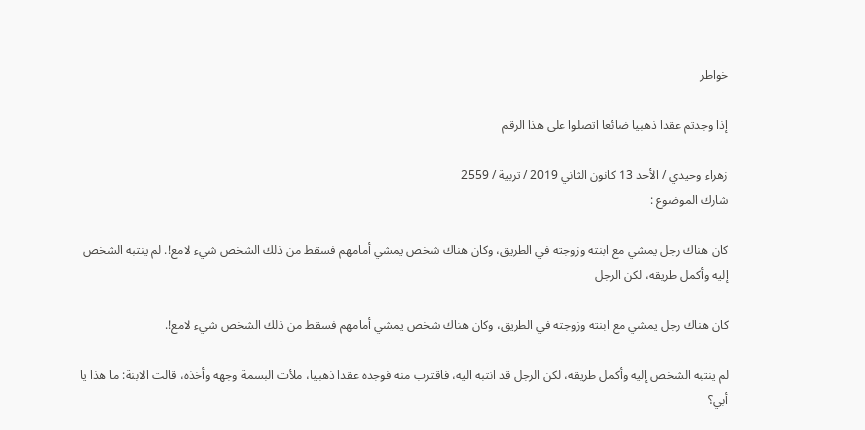خواطر

إذا وجدتم عقدا ذهبيا ضائعا اتصلوا على هذا الرقم

زهراء وحيدي / الأحد 13 كانون الثاني 2019 / تربية / 2559
شارك الموضوع :

كان هناك رجل يمشي مع ابنته وزوجته في الطريق، وكان هناك شخص يمشي أمامهم فسقط من ذلك الشخص شيء لامع!. لم ينتبه الشخص إليه وأكمل طريقه، لكن الرجل

كان هناك رجل يمشي مع ابنته وزوجته في الطريق، وكان هناك شخص يمشي أمامهم فسقط من ذلك الشخص شيء لامع!.

لم ينتبه الشخص إليه وأكمل طريقه، لكن الرجل قد انتبه اليه، فاقترب منه فوجده عقدا ذهبيا، ملأت البسمة وجهه وأخذه، قالت الابنة: ما هذا يا أبي؟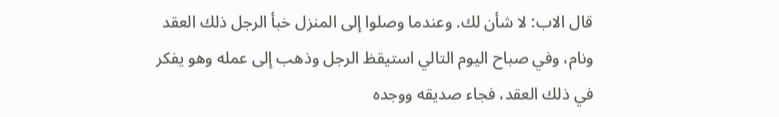قال الاب: لا شأن لك. وعندما وصلوا إلى المنزل خبأ الرجل ذلك العقد ونام، وفي صباح اليوم التالي استيقظ الرجل وذهب إلى عمله وهو يفكر في ذلك العقد، فجاء صديقه ووجده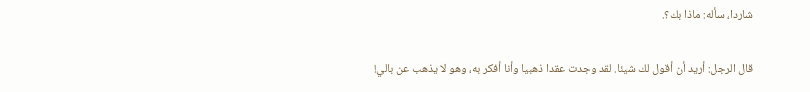شاردا، سأله: ماذا بك؟.

قال الرجل: أريد أن أقول لك شيئا. لقد وجدت عقدا ذهبيا وأنا أفكر به، وهو لا يذهب عن بالي!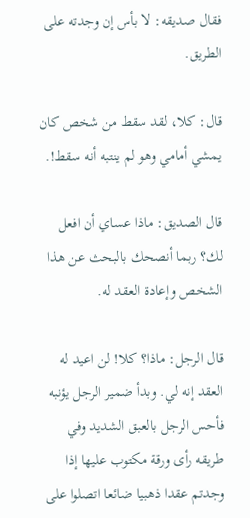فقال صديقه: لا بأس إن وجدته على الطريق.

قال: كلا، لقد سقط من شخص كان يمشي أمامي وهو لم ينتبه أنه سقط!.

قال الصديق: ماذا عساي أن افعل لك؟ ربما أنصحك بالبحث عن هذا الشخص وإعادة العقد له.

قال الرجل: ماذا؟ كلا! لن اعيد له العقد إنه لي. وبدأ ضمير الرجل يؤنبه فأحس الرجل بالعبق الشديد وفي طريقه رأى ورقة مكتوب عليها إذا وجدتم عقدا ذهبيا ضائعا اتصلوا على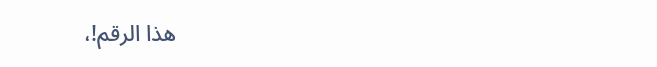هذا الرقم!،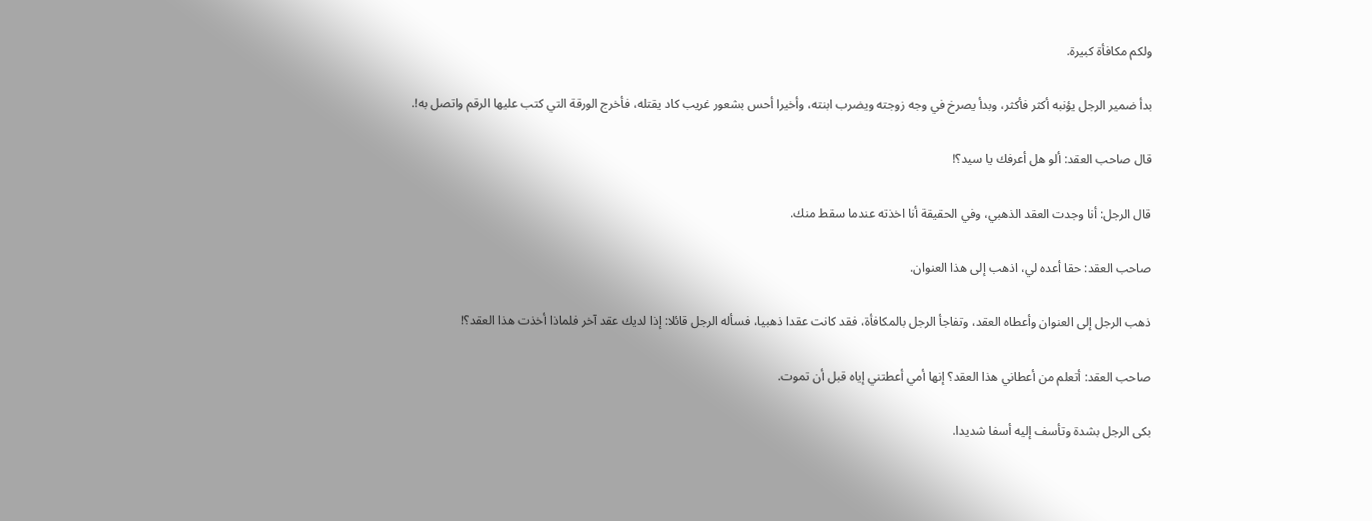ولكم مكافأة كبيرة.

بدأ ضمير الرجل يؤنبه أكثر فأكثر، وبدأ يصرخ في وجه زوجته ويضرب ابنته، وأخيرا أحس بشعور غريب كاد يقتله، فأخرج الورقة التي كتب عليها الرقم واتصل به!.

قال صاحب العقد: ألو هل أعرفك يا سيد؟!

قال الرجل: أنا وجدت العقد الذهبي، وفي الحقيقة أنا اخذته عندما سقط منك.

صاحب العقد: حقا أعده لي، اذهب إلى هذا العنوان.

ذهب الرجل إلى العنوان وأعطاه العقد، وتفاجأ الرجل بالمكافأة، فقد كانت عقدا ذهبيا، فسأله الرجل قائلا: إذا لديك عقد آخر فلماذا أخذت هذا العقد؟!

صاحب العقد: أتعلم من أعطاني هذا العقد؟ إنها أمي أعطتني إياه قبل أن تموت.

بكى الرجل بشدة وتأسف إليه أسفا شديدا.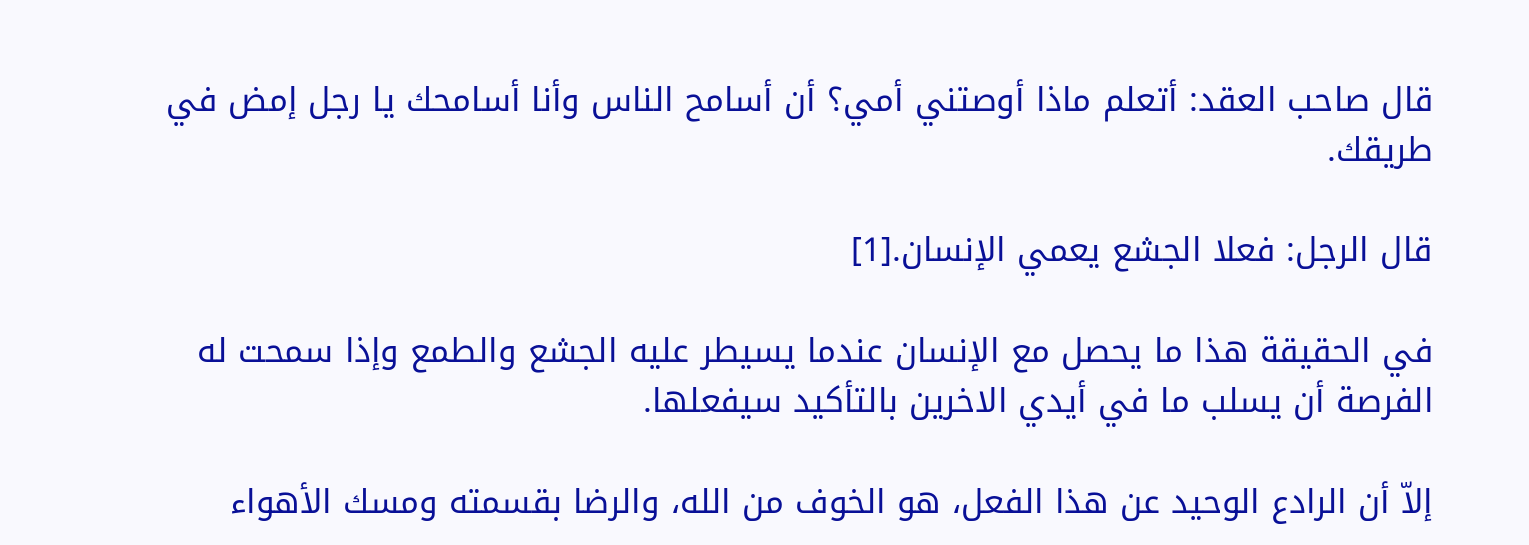قال صاحب العقد: أتعلم ماذا أوصتني أمي؟ أن أسامح الناس وأنا أسامحك يا رجل إمض في طريقك.

قال الرجل: فعلا الجشع يعمي الإنسان.[1]

في الحقيقة هذا ما يحصل مع الإنسان عندما يسيطر عليه الجشع والطمع وإذا سمحت له الفرصة أن يسلب ما في أيدي الاخرين بالتأكيد سيفعلها.

إلاّ أن الرادع الوحيد عن هذا الفعل، هو الخوف من الله، والرضا بقسمته ومسك الأهواء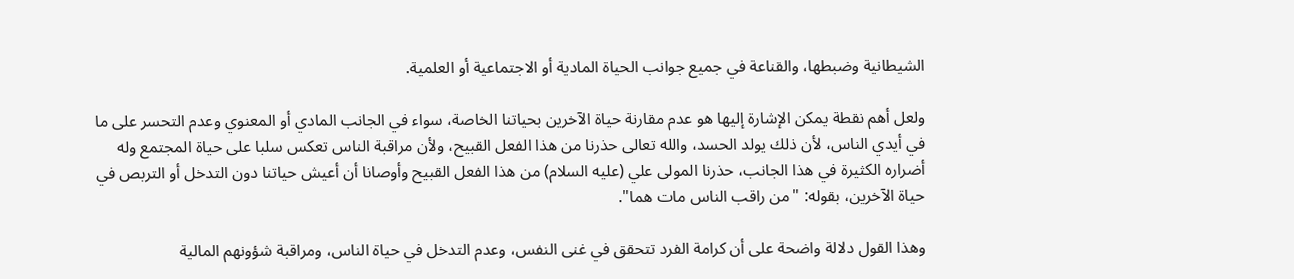الشيطانية وضبطها، والقناعة في جميع جوانب الحياة المادية أو الاجتماعية أو العلمية.

ولعل أهم نقطة يمكن الإشارة إليها هو عدم مقارنة حياة الآخرين بحياتنا الخاصة، سواء في الجانب المادي أو المعنوي وعدم التحسر على ما في أيدي الناس، لأن ذلك يولد الحسد، والله تعالى حذرنا من هذا الفعل القبيح، ولأن مراقبة الناس تعكس سلبا على حياة المجتمع وله أضراره الكثيرة في هذا الجانب، حذرنا المولى علي (عليه السلام) من هذا الفعل القبيح وأوصانا أن أعيش حياتنا دون التدخل أو التربص في حياة الآخرين، بقوله: "من راقب الناس مات هما".

وهذا القول دلالة واضحة على أن كرامة الفرد تتحقق في غنى النفس، وعدم التدخل في حياة الناس، ومراقبة شؤونهم المالية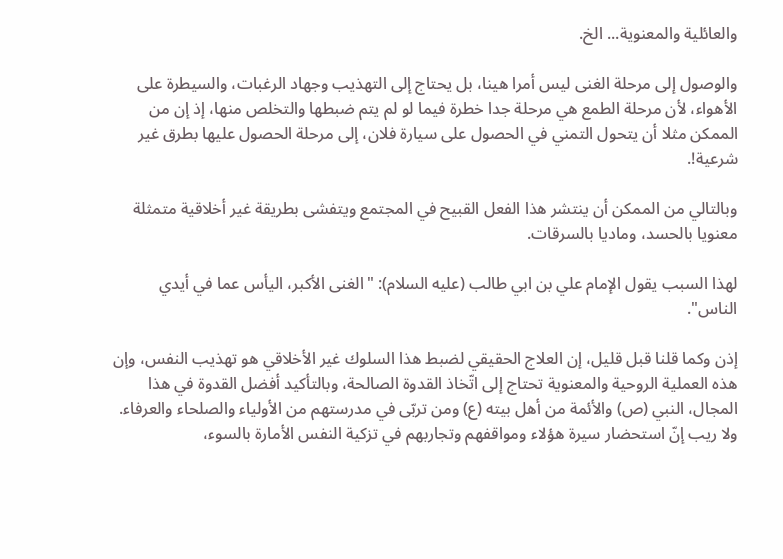والعائلية والمعنوية... الخ.

والوصول إلى مرحلة الغنى ليس أمرا هينا، بل يحتاج إلى التهذيب وجهاد الرغبات، والسيطرة على الأهواء، لأن مرحلة الطمع هي مرحلة جدا خطرة فيما لو لم يتم ضبطها والتخلص منها، إذ إن من الممكن مثلا أن يتحول التمني في الحصول على سيارة فلان، إلى مرحلة الحصول عليها بطرق غير شرعية!.

وبالتالي من الممكن أن ينتشر هذا الفعل القبيح في المجتمع ويتفشى بطريقة غير أخلاقية متمثلة معنويا بالحسد، وماديا بالسرقات.

لهذا السبب يقول الإمام علي بن ابي طالب (عليه السلام): "الغنى الأكبر، اليأس عما في أيدي الناس".

إذن وكما قلنا قبل قليل، إن العلاج الحقيقي لضبط هذا السلوك غير الأخلاقي هو تهذيب النفس، وإن هذه العملية الروحية والمعنوية تحتاج إلى اتّخاذ القدوة الصالحة، وبالتأكيد أفضل القدوة في هذا المجال، النبي (ص) والأئمة من أهل بيته (ع) ومن تربّى في مدرستهم من الأولياء والصلحاء والعرفاء. ولا ريب إنّ استحضار سيرة هؤلاء ومواقفهم وتجاربهم في تزكية النفس الأمارة بالسوء،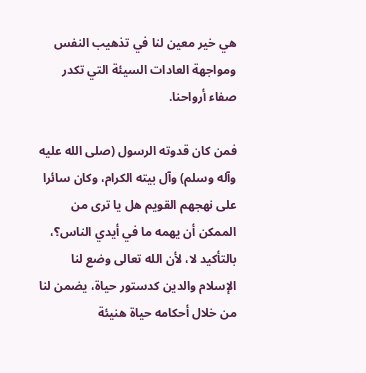هي خير معين لنا في تذهيب النفس ومواجهة العادات السيئة التي تكدر صفاء أرواحنا.

فمن كان قدوته الرسول (صلى الله عليه وآله وسلم) وآل بيته الكرام، وكان سائرا على نهجهم القويم هل يا ترى من الممكن أن يهمه ما في أيدي الناس؟، بالتأكيد لا، لأن الله تعالى وضع لنا الإسلام والدين كدستور حياة، يضمن لنا من خلال أحكامه حياة هنيئة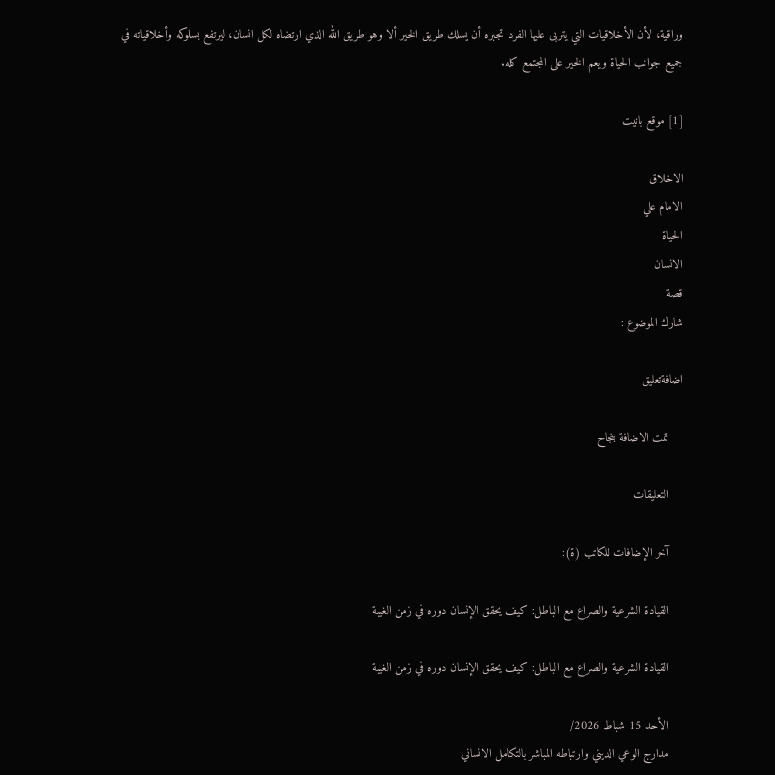وراقية، لأن الأخلاقيات التي يتربى عليها الفرد تجبره أن يسلك طريق الخير ألا وهو طريق الله الذي ارتضاه لكل انسان، ليرتفع بسلوكه وأخلاقياته في جميع جوانب الحياة ويعم الخير على المجتمع كله.

[1] موقع بانيت

الاخلاق
الامام علي
الحياة
الانسان
قصة
شارك الموضوع :

اضافةتعليق

    تمت الاضافة بنجاح

    التعليقات

    آخر الإضافات للكاتب (ة):

    القيادة الشرعية والصراع مع الباطل: كيف يحقق الإنسان دوره في زمن الغيبة

    القيادة الشرعية والصراع مع الباطل: كيف يحقق الإنسان دوره في زمن الغيبة

    الأحد 15 شباط 2026/
    مدارج الوعي الديني وارتباطه المباشر بالتكامل الانساني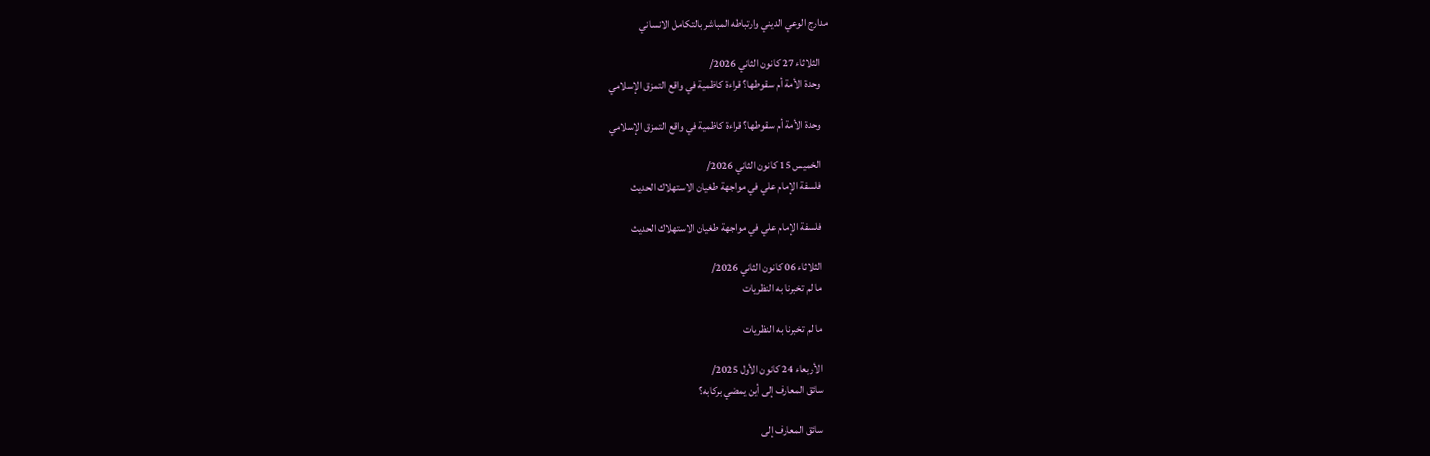مدارج الوعي الديني وارتباطه المباشر بالتكامل الانساني

    الثلاثاء 27 كانون الثاني 2026/
    وحدة الأمة أم سقوطها؟ قراءة كاظمية في واقع التمزق الإسلامي

    وحدة الأمة أم سقوطها؟ قراءة كاظمية في واقع التمزق الإسلامي

    الخميس 15 كانون الثاني 2026/
    فلسفة الإمام علي في مواجهة طغيان الاستهلاك الحديث

    فلسفة الإمام علي في مواجهة طغيان الاستهلاك الحديث

    الثلاثاء 06 كانون الثاني 2026/
    ما لم تخبرنا به النظريات

    ما لم تخبرنا به النظريات

    الأربعاء 24 كانون الأول 2025/
    سائق المعارف إلى أين يمضي بركابه؟

    سائق المعارف إلى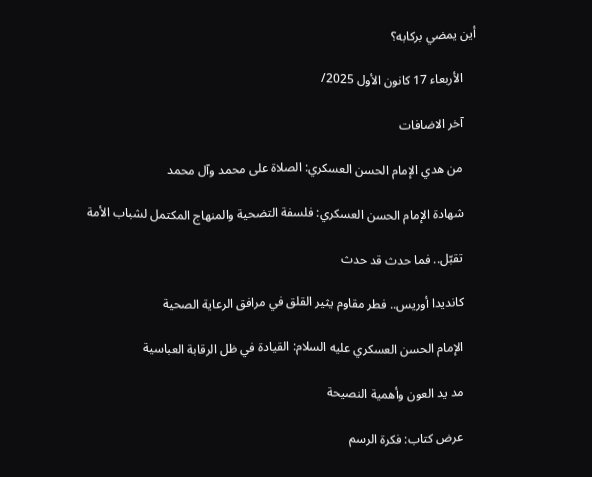أين يمضي بركابه؟

    الأربعاء 17 كانون الأول 2025/

    آخر الاضافات

    من هدي الإمام الحسن العسكري: الصلاة على محمد وآل محمد

    شهادة الإمام الحسن العسكري: فلسفة التضحية والمنهاج المكتمل لشباب الأمة

    تقبّل.. فما حدث قد حدث

    كانديدا أوريس.. فطر مقاوم يثير القلق في مرافق الرعاية الصحية

    الإمام الحسن العسكري عليه السلام: القيادة في ظل الرقابة العباسية

    مد يد العون وأهمية النصيحة

    عرض كتاب: فكرة الرسم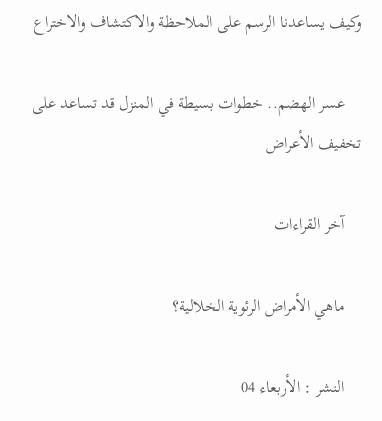وكيف يساعدنا الرسم على الملاحظة والاكتشاف والاختراع

    عسر الهضم.. خطوات بسيطة في المنزل قد تساعد على تخفيف الأعراض

    آخر القراءات

    ماهي الأمراض الرئوية الخلالية؟

    النشر : الأربعاء 04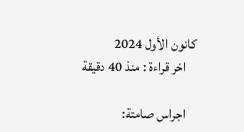كانون الأول 2024
    اخر قراءة : منذ 40 دقيقة

    اجراس صامتة: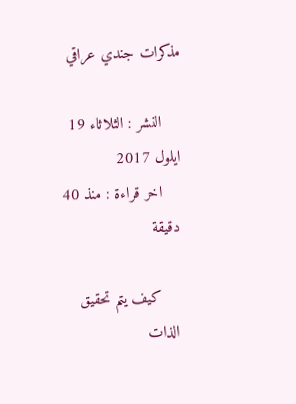مذكرات جندي عراقي

    النشر : الثلاثاء 19 ايلول 2017
    اخر قراءة : منذ 40 دقيقة

    كيف يتم تحقيق الذات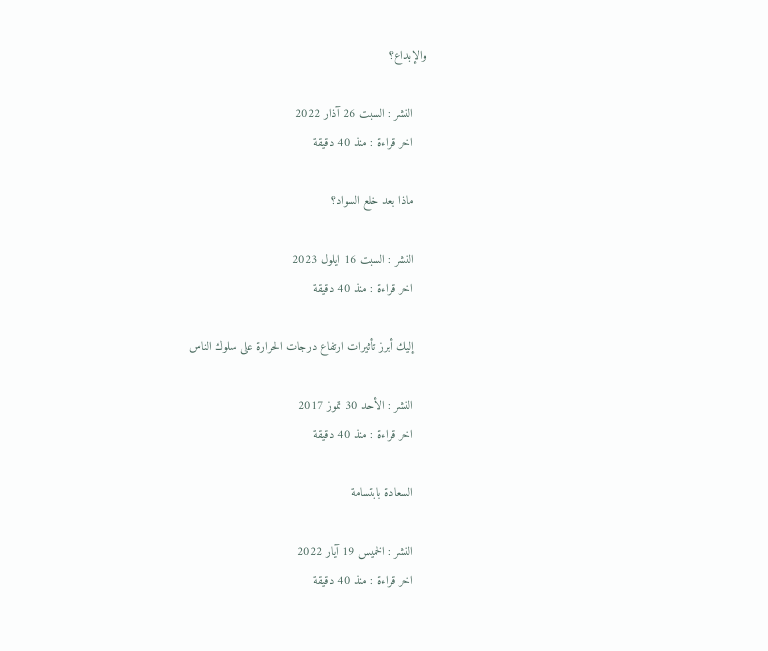والإبداع؟

    النشر : السبت 26 آذار 2022
    اخر قراءة : منذ 40 دقيقة

    ماذا بعد خلع السواد؟

    النشر : السبت 16 ايلول 2023
    اخر قراءة : منذ 40 دقيقة

    إليك أبرز تأثيرات ارتفاع درجات الحرارة على سلوك الناس

    النشر : الأحد 30 تموز 2017
    اخر قراءة : منذ 40 دقيقة

    السعادة بابتسامة

    النشر : الخميس 19 آيار 2022
    اخر قراءة : منذ 40 دقيقة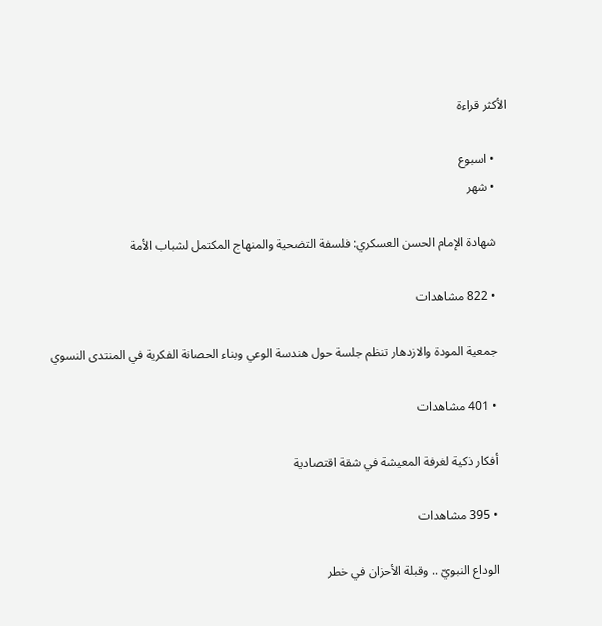الأكثر قراءة

    • اسبوع
    • شهر

    شهادة الإمام الحسن العسكري: فلسفة التضحية والمنهاج المكتمل لشباب الأمة

    • 822 مشاهدات

    جمعية المودة والازدهار تنظم جلسة حول هندسة الوعي وبناء الحصانة الفكرية في المنتدى النسوي

    • 401 مشاهدات

    أفكار ذكية لغرفة المعيشة في شقة اقتصادية

    • 395 مشاهدات

    الوداع النبويّ .. وقبلة الأحزان في خطر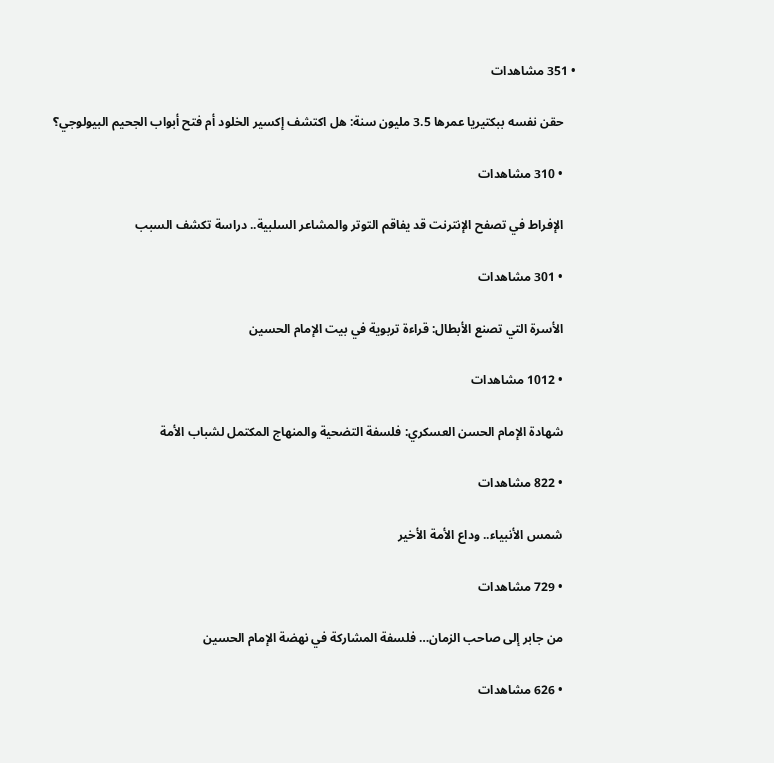• 351 مشاهدات

    حقن نفسه ببكتيريا عمرها 3.5 مليون سنة: هل اكتشف إكسير الخلود أم فتح أبواب الجحيم البيولوجي؟

    • 310 مشاهدات

    الإفراط في تصفح الإنترنت قد يفاقم التوتر والمشاعر السلبية.. دراسة تكشف السبب

    • 301 مشاهدات

    الأسرة التي تصنع الأبطال: قراءة تربوية في بيت الإمام الحسين

    • 1012 مشاهدات

    شهادة الإمام الحسن العسكري: فلسفة التضحية والمنهاج المكتمل لشباب الأمة

    • 822 مشاهدات

    شمس الأنبياء.. وداع الأمة الأخير

    • 729 مشاهدات

    من جابر إلى صاحب الزمان… فلسفة المشاركة في نهضة الإمام الحسين

    • 626 مشاهدات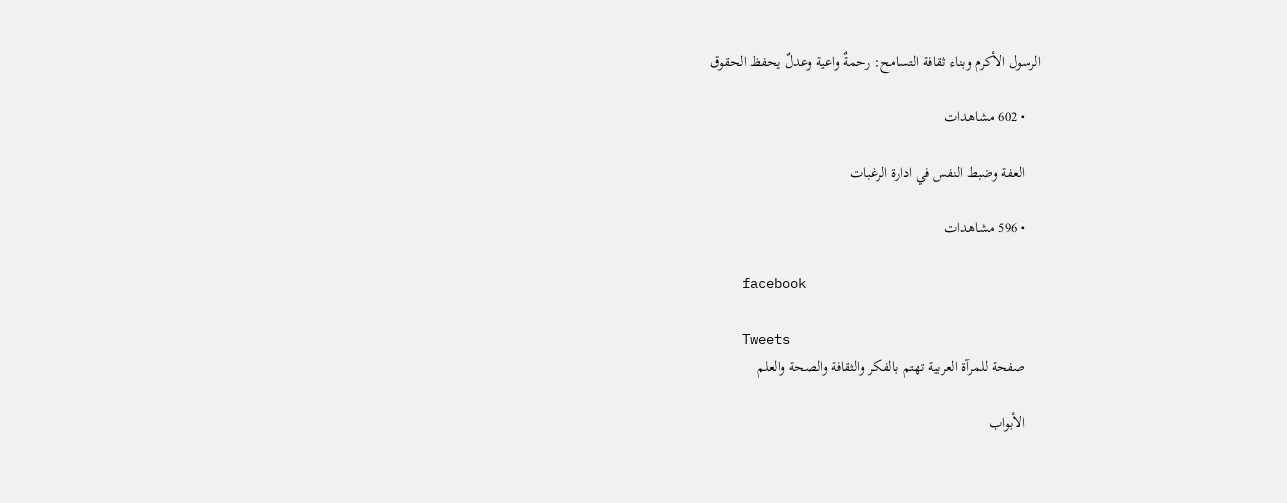الرسول الأكرم وبناء ثقافة التسامح: رحمةٌ واعية وعدلٌ يحفظ الحقوق

    • 602 مشاهدات

    العفة وضبط النفس في ادارة الرغبات

    • 596 مشاهدات

    facebook

    Tweets
    صفحة للمرآة العربية تهتم بالفكر والثقافة والصحة والعلم

    الأبواب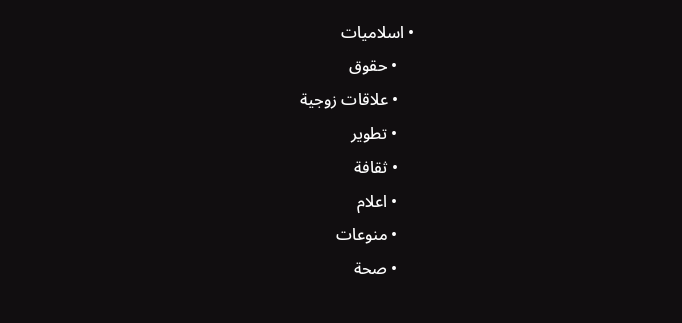• اسلاميات
    • حقوق
    • علاقات زوجية
    • تطوير
    • ثقافة
    • اعلام
    • منوعات
    • صحة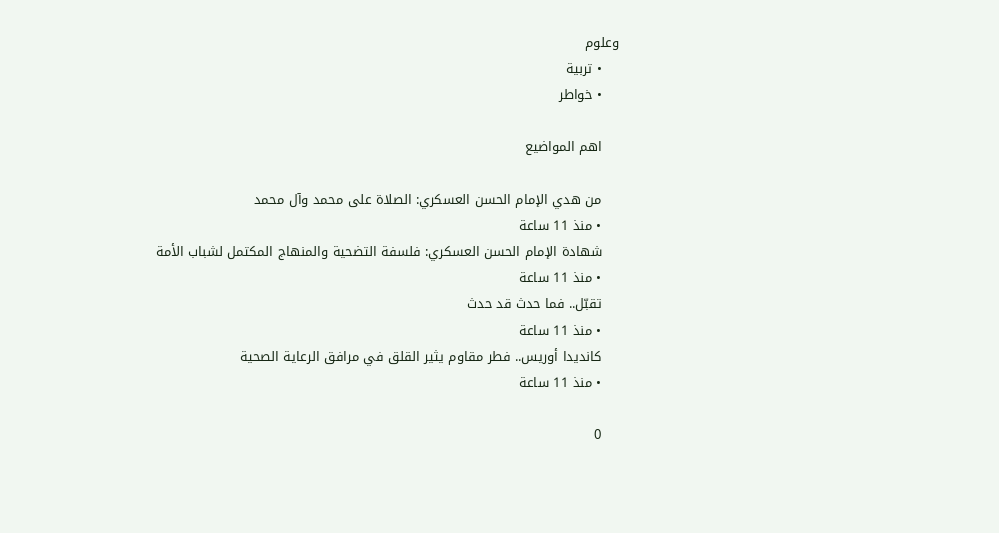وعلوم
    • تربية
    • خواطر

    اهم المواضيع

    من هدي الإمام الحسن العسكري: الصلاة على محمد وآل محمد
    • منذ 11 ساعة
    شهادة الإمام الحسن العسكري: فلسفة التضحية والمنهاج المكتمل لشباب الأمة
    • منذ 11 ساعة
    تقبّل.. فما حدث قد حدث
    • منذ 11 ساعة
    كانديدا أوريس.. فطر مقاوم يثير القلق في مرافق الرعاية الصحية
    • منذ 11 ساعة

    0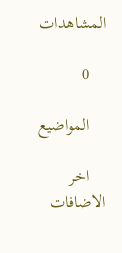المشاهدات

    0

    المواضيع

    اخر الاضافات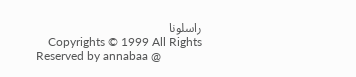راسلونا
    Copyrights © 1999 All Rights Reserved by annabaa @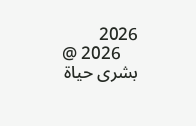2026
    2026 @ بشرى حياة